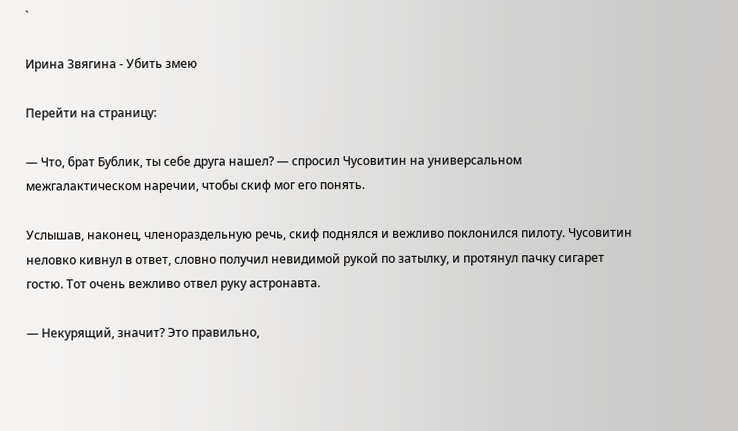`

Ирина Звягина - Убить змею

Перейти на страницу:

— Что, брат Бублик, ты себе друга нашел? — спросил Чусовитин на универсальном межгалактическом наречии, чтобы скиф мог его понять.

Услышав, наконец, членораздельную речь, скиф поднялся и вежливо поклонился пилоту. Чусовитин неловко кивнул в ответ, словно получил невидимой рукой по затылку, и протянул пачку сигарет гостю. Тот очень вежливо отвел руку астронавта.

— Некурящий, значит? Это правильно,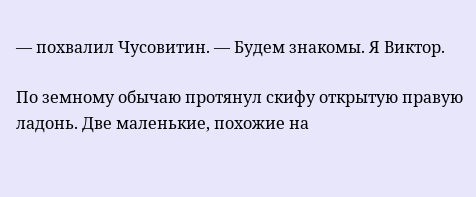— похвалил Чусовитин. — Будем знакомы. Я Виктор.

По земному обычаю протянул скифу открытую правую ладонь. Две маленькие, похожие на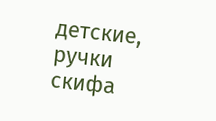детские, ручки скифа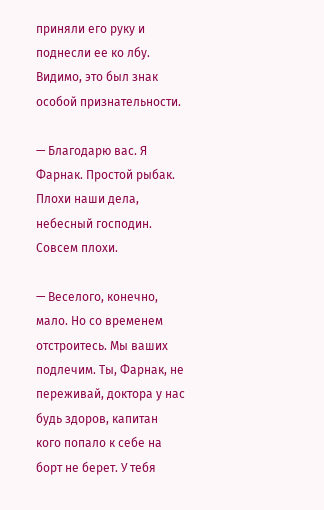приняли его руку и поднесли ее ко лбу. Видимо, это был знак особой признательности.

— Благодарю вас. Я Фарнак. Простой рыбак. Плохи наши дела, небесный господин. Совсем плохи.

— Веселого, конечно, мало. Но со временем отстроитесь. Мы ваших подлечим. Ты, Фарнак, не переживай, доктора у нас будь здоров, капитан кого попало к себе на борт не берет. У тебя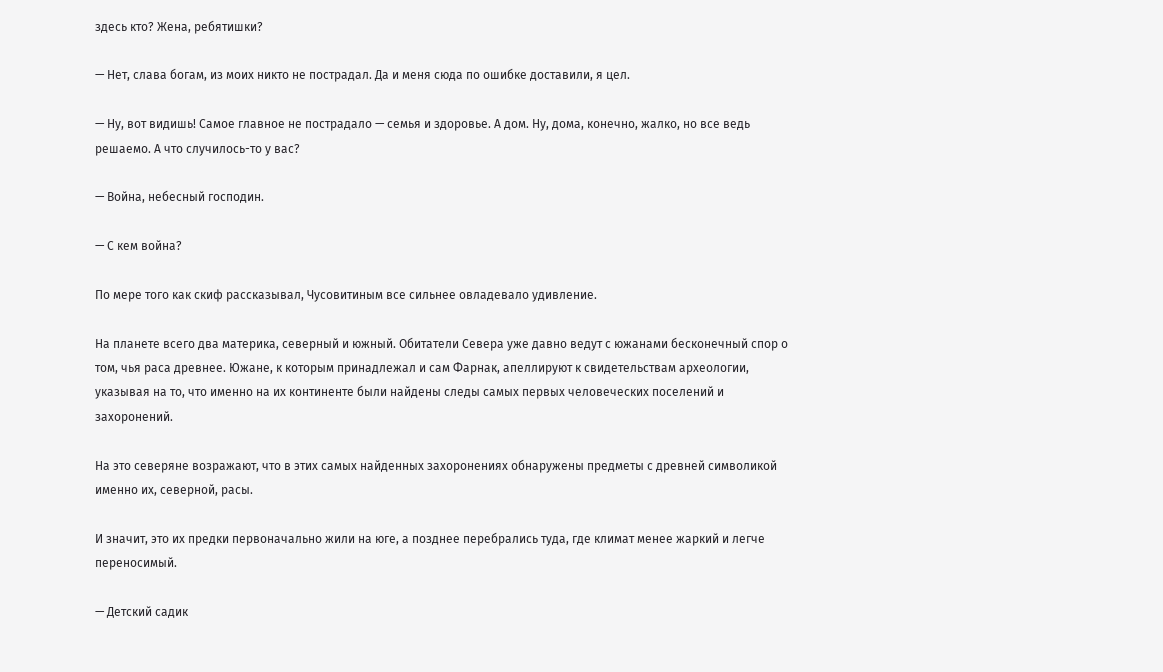здесь кто? Жена, ребятишки?

— Нет, слава богам, из моих никто не пострадал. Да и меня сюда по ошибке доставили, я цел.

— Ну, вот видишь! Самое главное не пострадало — семья и здоровье. А дом. Ну, дома, конечно, жалко, но все ведь решаемо. А что случилось-то у вас?

— Война, небесный господин.

— С кем война?

По мере того как скиф рассказывал, Чусовитиным все сильнее овладевало удивление.

На планете всего два материка, северный и южный. Обитатели Севера уже давно ведут с южанами бесконечный спор о том, чья раса древнее. Южане, к которым принадлежал и сам Фарнак, апеллируют к свидетельствам археологии, указывая на то, что именно на их континенте были найдены следы самых первых человеческих поселений и захоронений.

На это северяне возражают, что в этих самых найденных захоронениях обнаружены предметы с древней символикой именно их, северной, расы.

И значит, это их предки первоначально жили на юге, а позднее перебрались туда, где климат менее жаркий и легче переносимый.

— Детский садик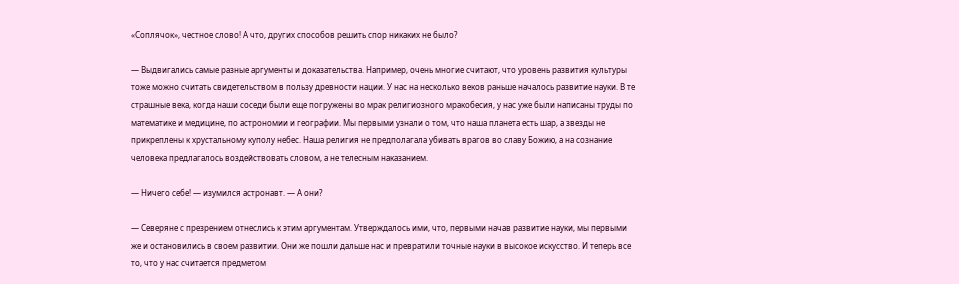«Соплячок», честное слово! А что, других способов решить спор никаких не было?

— Выдвигались самые разные аргументы и доказательства. Например, очень многие считают, что уровень развития культуры тоже можно считать свидетельством в пользу древности нации. У нас на несколько веков раньше началось развитие науки. В те страшные века, когда наши соседи были еще погружены во мрак религиозного мракобесия, у нас уже были написаны труды по математике и медицине, по астрономии и географии. Мы первыми узнали о том, что наша планета есть шар, а звезды не прикреплены к хрустальному куполу небес. Наша религия не предполагала убивать врагов во славу Божию, а на сознание человека предлагалось воздействовать словом, а не телесным наказанием.

— Ничего себе! — изумился астронавт. — А они?

— Северяне с презрением отнеслись к этим аргументам. Утверждалось ими, что, первыми начав развитие науки, мы первыми же и остановились в своем развитии. Они же пошли дальше нас и превратили точные науки в высокое искусство. И теперь все то, что у нас считается предметом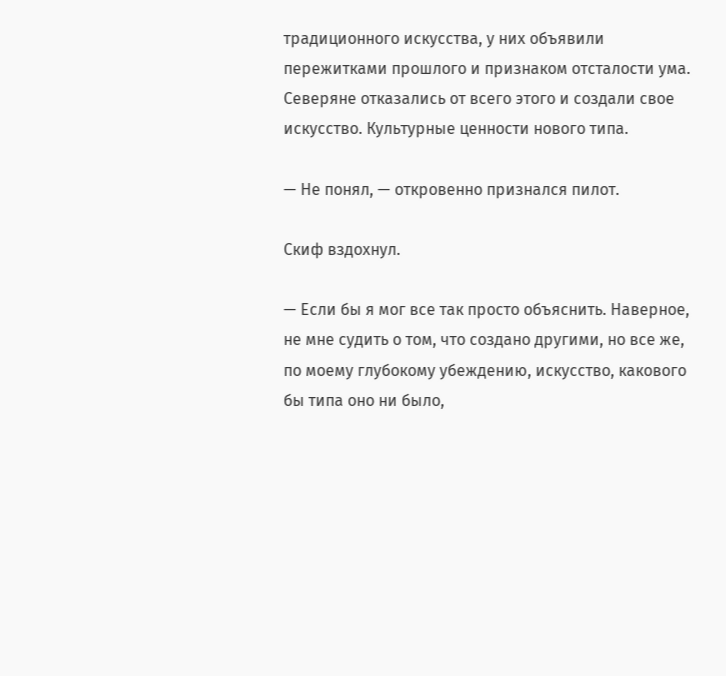традиционного искусства, у них объявили пережитками прошлого и признаком отсталости ума. Северяне отказались от всего этого и создали свое искусство. Культурные ценности нового типа.

— Не понял, — откровенно признался пилот.

Скиф вздохнул.

— Если бы я мог все так просто объяснить. Наверное, не мне судить о том, что создано другими, но все же, по моему глубокому убеждению, искусство, какового бы типа оно ни было,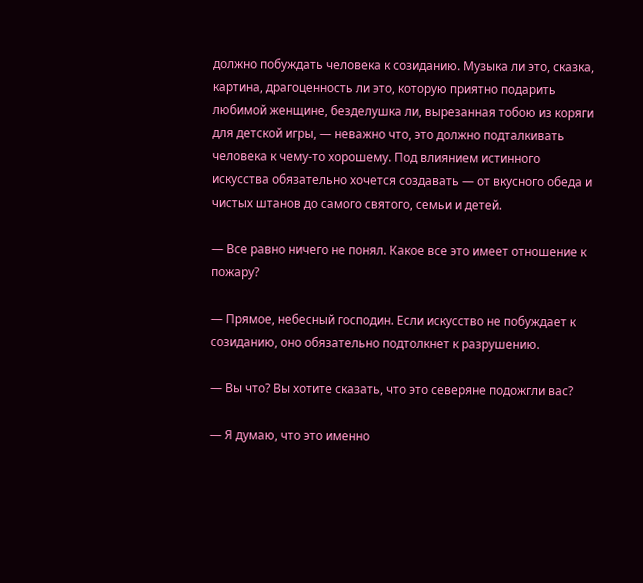должно побуждать человека к созиданию. Музыка ли это, сказка, картина, драгоценность ли это, которую приятно подарить любимой женщине, безделушка ли, вырезанная тобою из коряги для детской игры, — неважно что, это должно подталкивать человека к чему-то хорошему. Под влиянием истинного искусства обязательно хочется создавать — от вкусного обеда и чистых штанов до самого святого, семьи и детей.

— Все равно ничего не понял. Какое все это имеет отношение к пожару?

— Прямое, небесный господин. Если искусство не побуждает к созиданию, оно обязательно подтолкнет к разрушению.

— Вы что? Вы хотите сказать, что это северяне подожгли вас?

— Я думаю, что это именно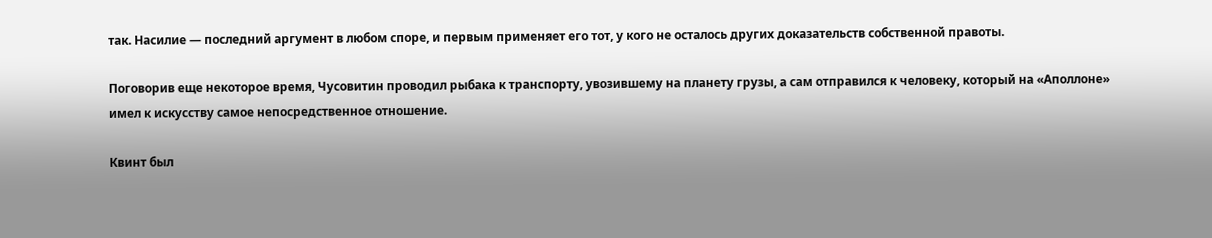так. Насилие — последний аргумент в любом споре, и первым применяет его тот, у кого не осталось других доказательств собственной правоты.

Поговорив еще некоторое время, Чусовитин проводил рыбака к транспорту, увозившему на планету грузы, а сам отправился к человеку, который на «Аполлоне» имел к искусству самое непосредственное отношение.

Квинт был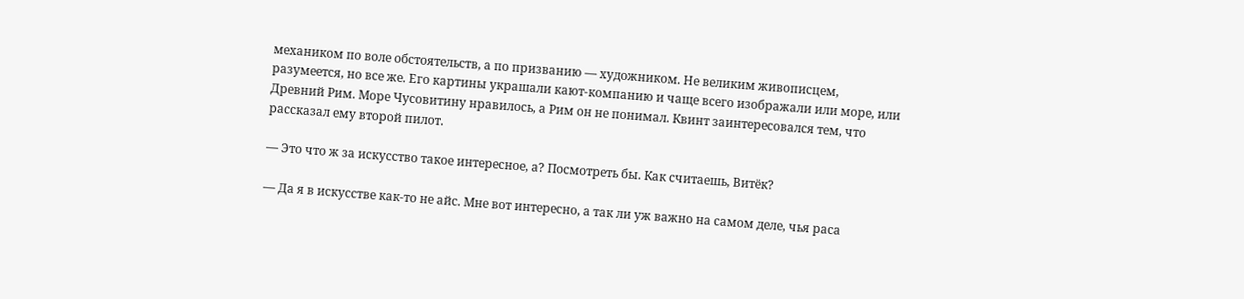механиком по воле обстоятельств, а по призванию — художником. Не великим живописцем, разумеется, но все же. Его картины украшали кают-компанию и чаще всего изображали или море, или Древний Рим. Море Чусовитину нравилось, а Рим он не понимал. Квинт заинтересовался тем, что рассказал ему второй пилот.

— Это что ж за искусство такое интересное, а? Посмотреть бы. Как считаешь, Витёк?

— Да я в искусстве как-то не айс. Мне вот интересно, а так ли уж важно на самом деле, чья раса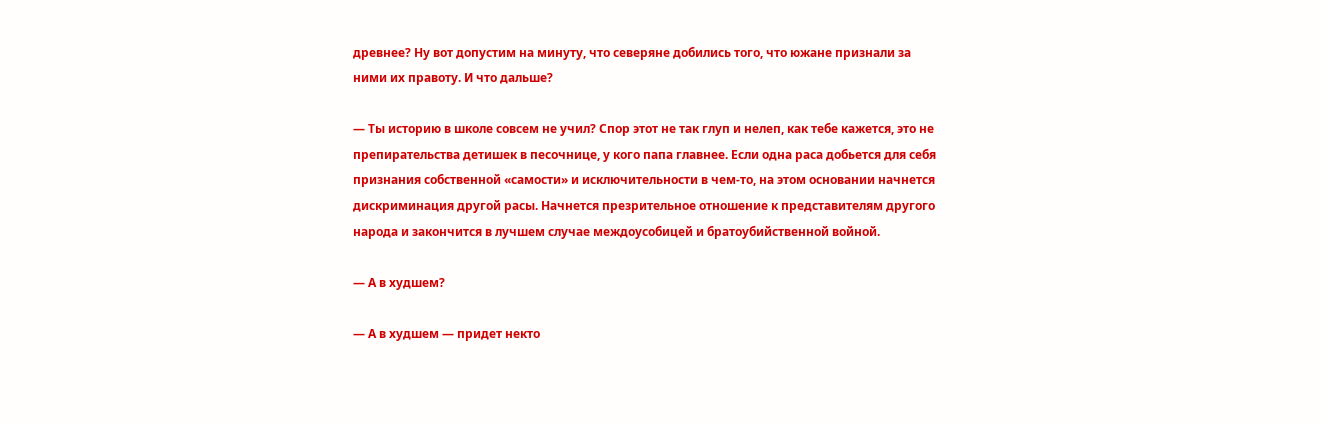древнее? Ну вот допустим на минуту, что северяне добились того, что южане признали за ними их правоту. И что дальше?

— Ты историю в школе совсем не учил? Спор этот не так глуп и нелеп, как тебе кажется, это не препирательства детишек в песочнице, у кого папа главнее. Если одна раса добьется для себя признания собственной «самости» и исключительности в чем-то, на этом основании начнется дискриминация другой расы. Начнется презрительное отношение к представителям другого народа и закончится в лучшем случае междоусобицей и братоубийственной войной.

— А в худшем?

— А в худшем — придет некто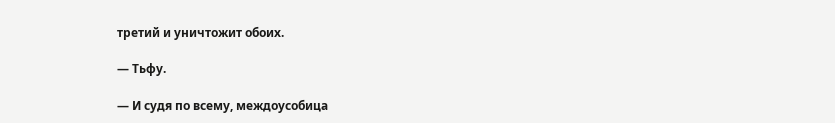третий и уничтожит обоих.

— Тьфу.

— И судя по всему, междоусобица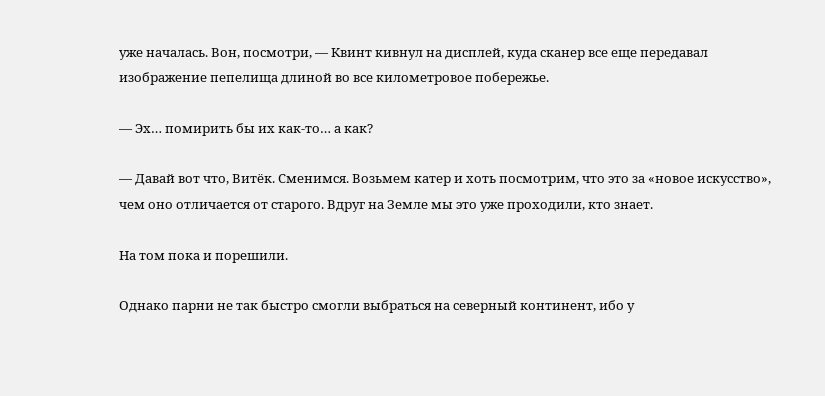уже началась. Вон, посмотри, — Квинт кивнул на дисплей, куда сканер все еще передавал изображение пепелища длиной во все километровое побережье.

— Эх… помирить бы их как-то… а как?

— Давай вот что, Витёк. Сменимся. Возьмем катер и хоть посмотрим, что это за «новое искусство», чем оно отличается от старого. Вдруг на Земле мы это уже проходили, кто знает.

На том пока и порешили.

Однако парни не так быстро смогли выбраться на северный континент, ибо у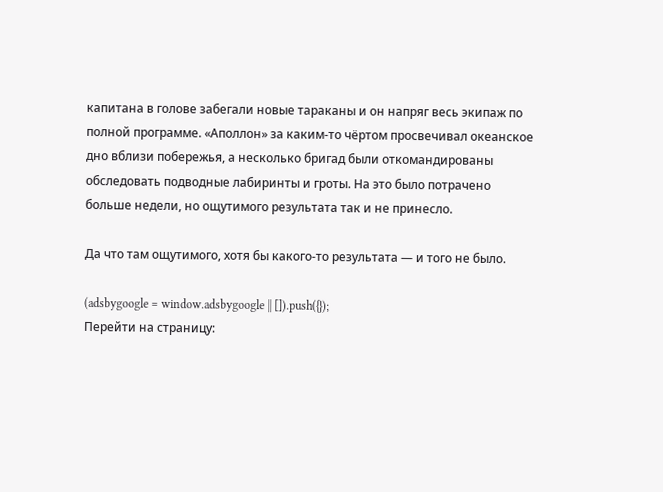капитана в голове забегали новые тараканы и он напряг весь экипаж по полной программе. «Аполлон» за каким-то чёртом просвечивал океанское дно вблизи побережья, а несколько бригад были откомандированы обследовать подводные лабиринты и гроты. На это было потрачено больше недели, но ощутимого результата так и не принесло.

Да что там ощутимого, хотя бы какого-то результата — и того не было.

(adsbygoogle = window.adsbygoogle || []).push({});
Перейти на страницу: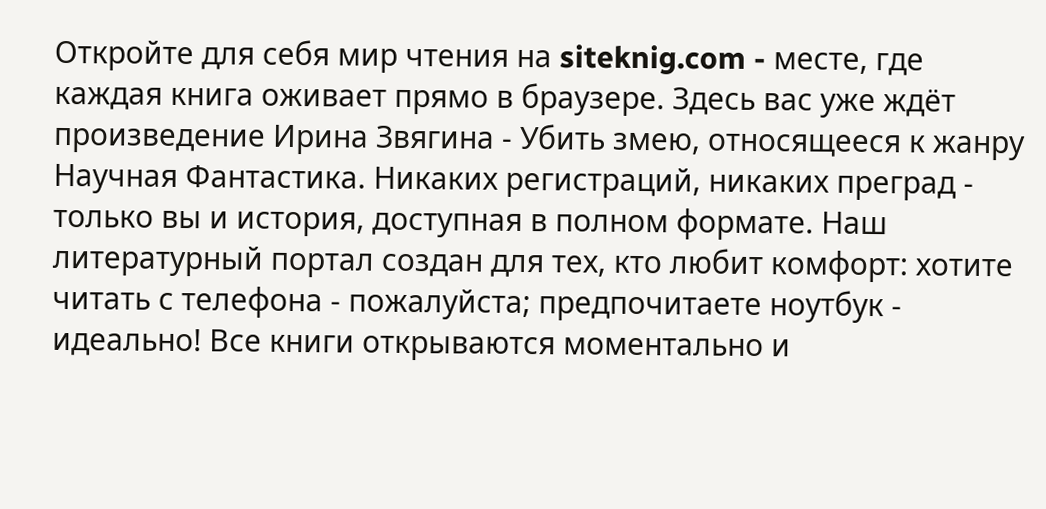Откройте для себя мир чтения на siteknig.com - месте, где каждая книга оживает прямо в браузере. Здесь вас уже ждёт произведение Ирина Звягина - Убить змею, относящееся к жанру Научная Фантастика. Никаких регистраций, никаких преград - только вы и история, доступная в полном формате. Наш литературный портал создан для тех, кто любит комфорт: хотите читать с телефона - пожалуйста; предпочитаете ноутбук - идеально! Все книги открываются моментально и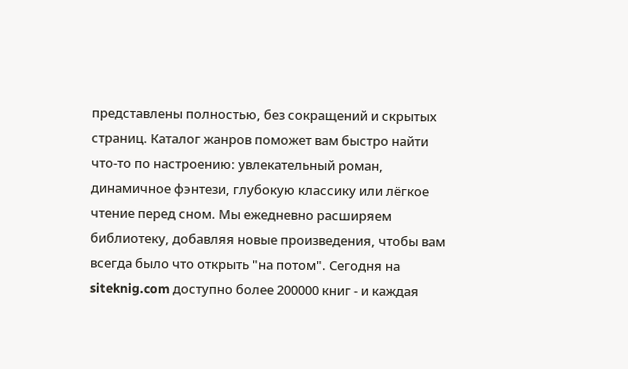представлены полностью, без сокращений и скрытых страниц. Каталог жанров поможет вам быстро найти что-то по настроению: увлекательный роман, динамичное фэнтези, глубокую классику или лёгкое чтение перед сном. Мы ежедневно расширяем библиотеку, добавляя новые произведения, чтобы вам всегда было что открыть "на потом". Сегодня на siteknig.com доступно более 200000 книг - и каждая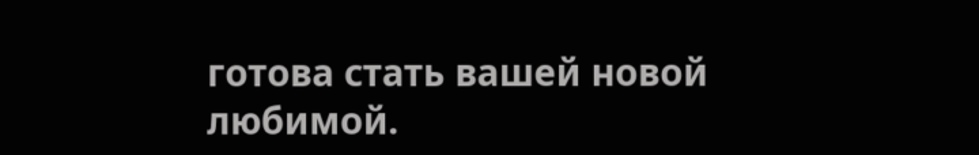готова стать вашей новой любимой.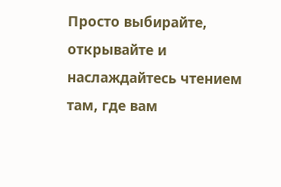Просто выбирайте, открывайте и наслаждайтесь чтением там, где вам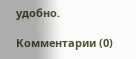удобно.

Комментарии (0)